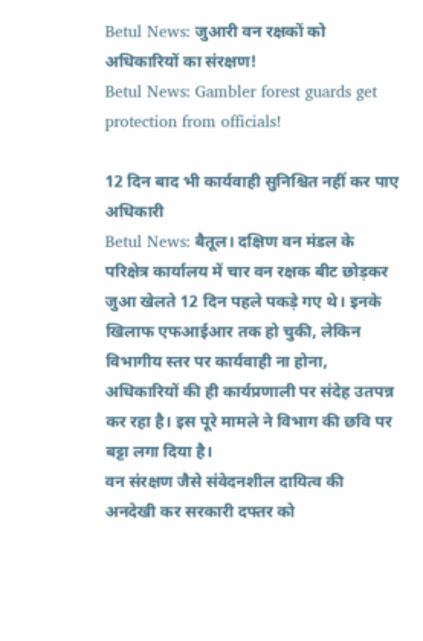Betul News: जुआरी वन रक्षकों को अधिकारियों का संरक्षण!
Betul News: Gambler forest guards get protection from officials!

12 दिन बाद भी कार्यवाही सुनिश्चित नहीं कर पाए अधिकारी
Betul News: बैतूल। दक्षिण वन मंडल के परिक्षेत्र कार्यालय में चार वन रक्षक बीट छोड़कर जुआ खेलते 12 दिन पहले पकड़े गए थे। इनके खिलाफ एफआईआर तक हो चुकी, लेकिन विभागीय स्तर पर कार्यवाही ना होना, अधिकारियों की ही कार्यप्रणाली पर संदेह उतपन्न कर रहा है। इस पूरे मामले ने विभाग की छवि पर बट्टा लगा दिया है।
वन संरक्षण जैसे संवेदनशील दायित्व की अनदेखी कर सरकारी दफ्तर को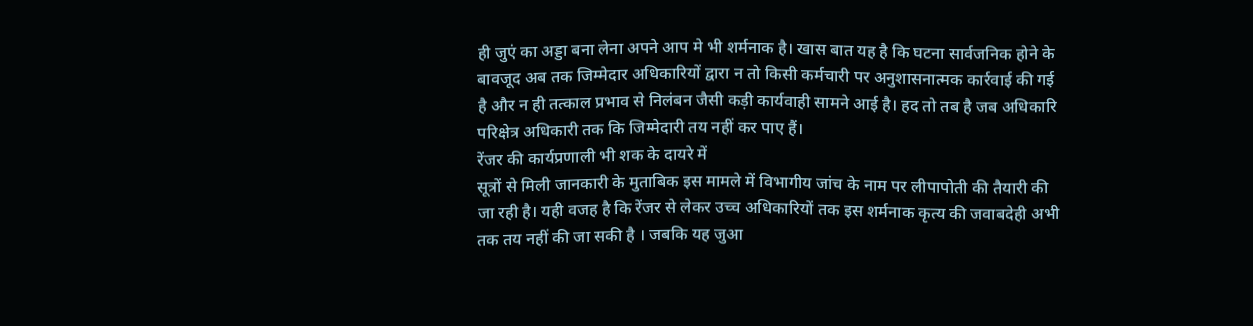ही जुएं का अड्डा बना लेना अपने आप मे भी शर्मनाक है। खास बात यह है कि घटना सार्वजनिक होने के बावजूद अब तक जिम्मेदार अधिकारियों द्वारा न तो किसी कर्मचारी पर अनुशासनात्मक कार्रवाई की गई है और न ही तत्काल प्रभाव से निलंबन जैसी कड़ी कार्यवाही सामने आई है। हद तो तब है जब अधिकारि परिक्षेत्र अधिकारी तक कि जिम्मेदारी तय नहीं कर पाए हैं।
रेंजर की कार्यप्रणाली भी शक के दायरे में
सूत्रों से मिली जानकारी के मुताबिक इस मामले में विभागीय जांच के नाम पर लीपापोती की तैयारी की जा रही है। यही वजह है कि रेंजर से लेकर उच्च अधिकारियों तक इस शर्मनाक कृत्य की जवाबदेही अभी तक तय नहीं की जा सकी है । जबकि यह जुआ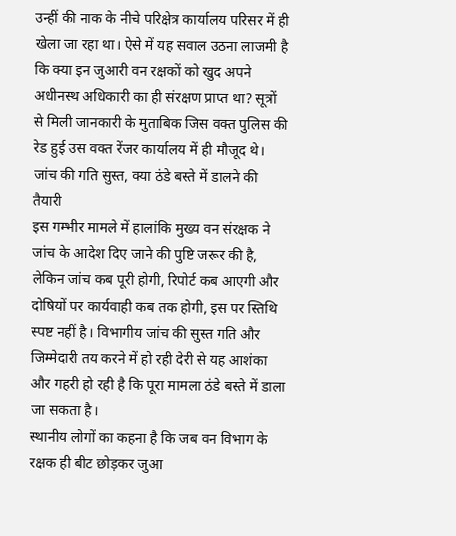उन्हीं की नाक के नीचे परिक्षेत्र कार्यालय परिसर में ही खेला जा रहा था। ऐसे में यह सवाल उठना लाजमी है कि क्या इन जुआरी वन रक्षकों को खुद अपने अधीनस्थ अधिकारी का ही संरक्षण प्राप्त था? सूत्रों से मिली जानकारी के मुताबिक जिस वक्त पुलिस की रेड हुई उस वक्त रेंजर कार्यालय में ही मौजूद थे।
जांच की गति सुस्त, क्या ठंडे बस्ते में डालने की तैयारी
इस गम्भीर मामले में हालांकि मुख्य वन संरक्षक ने जांच के आदेश दिए जाने की पुष्टि जरूर की है, लेकिन जांच कब पूरी होगी, रिपोर्ट कब आएगी और दोषियों पर कार्यवाही कब तक होगी, इस पर स्तिथि स्पष्ट नहीं है। विभागीय जांच की सुस्त गति और जिम्मेदारी तय करने में हो रही देरी से यह आशंका और गहरी हो रही है कि पूरा मामला ठंडे बस्ते में डाला जा सकता है।
स्थानीय लोगों का कहना है कि जब वन विभाग के रक्षक ही बीट छोड़कर जुआ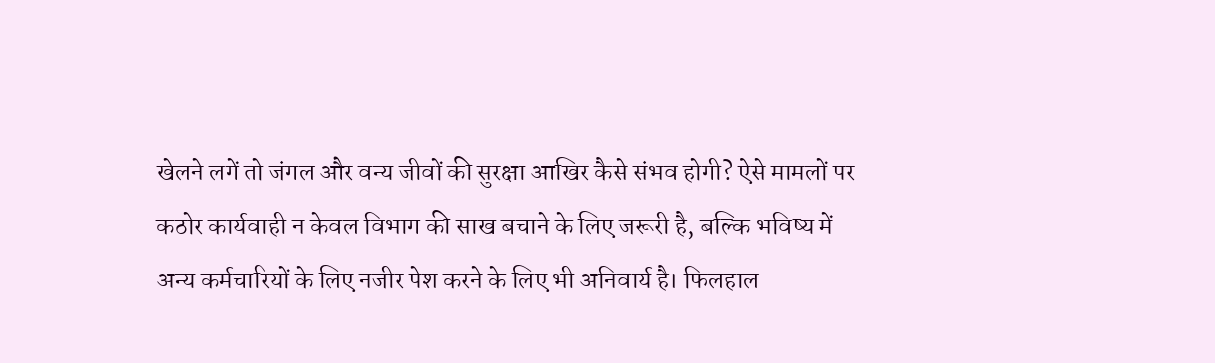खेलने लगें तो जंगल और वन्य जीवों की सुरक्षा आखिर कैसे संभव होगी? ऐसे मामलों पर कठोर कार्यवाही न केवल विभाग की साख बचाने के लिए जरूरी है, बल्कि भविष्य में अन्य कर्मचारियों के लिए नजीर पेश करने के लिए भी अनिवार्य है। फिलहाल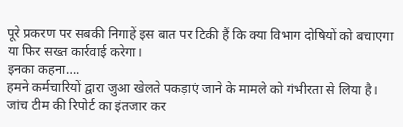पूरे प्रकरण पर सबकी निगाहें इस बात पर टिकी हैं कि क्या विभाग दोषियों को बचाएगा या फिर सख्त कार्रवाई करेगा।
इनका कहना….
हमने कर्मचारियों द्वारा जुआ खेलते पकड़ाएं जाने के मामले को गंभीरता से लिया है। जांच टीम की रिपोर्ट का इंतजार कर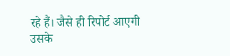रहे हैं। जैसे ही रिपोर्ट आएगी उसके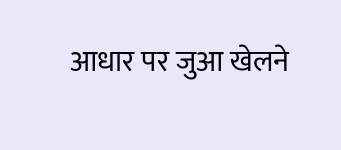आधार पर जुआ खेलने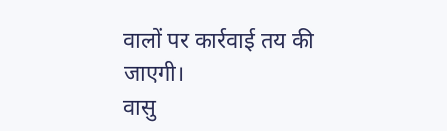वालों पर कार्रवाई तय की जाएगी।
वासु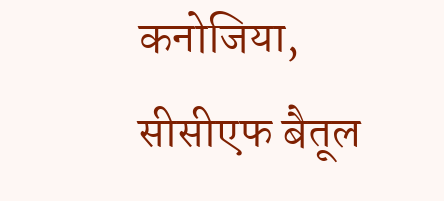कनोजिया, सीसीएफ बैतूल